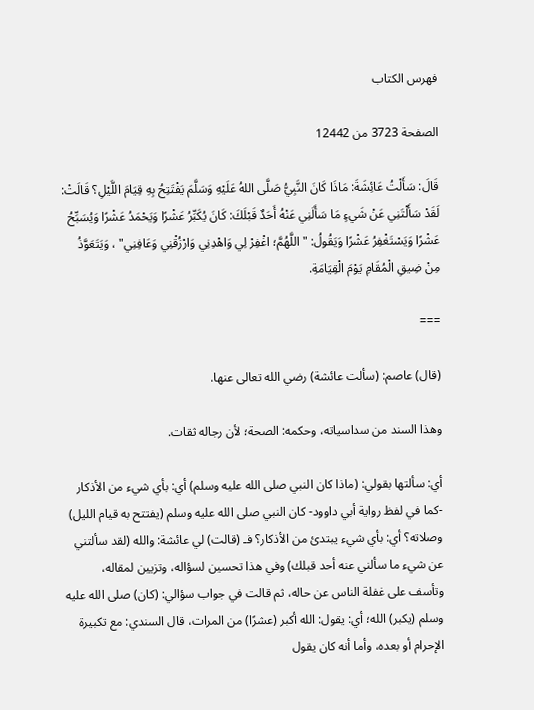فهرس الكتاب

الصفحة 3723 من 12442

قَالَ: سَأَلْتُ عَائِشَةَ: مَاذَا كَانَ النَّبِيُّ صَلَّى اللهُ عَلَيْهِ وَسَلَّمَ يَفْتَتِحُ بِهِ قِيَامَ اللَّيْلِ؟ قَالَتْ: لَقَدْ سَأَلْتَنِي عَنْ شَيءٍ مَا سَأَلَنِي عَنْهُ أَحَدٌ قَبْلَكَ: كَانَ يُكَبِّرُ عَشْرًا وَيَحْمَدُ عَشْرًا وَيُسَبِّحُ عَشْرًا وَيَسْتَغْفِرُ عَشْرًا وَيَقُولُ: "اللَّهُمَّ؛ اغْفِرْ لِي وَاهْدِنِي وَارْزُقْنِي وَعَافِنِي" ، وَيَتَعَوَّذُ مِنْ ضِيقِ الْمُقَامِ يَوْمَ الْقِيَامَةِ.

===

(قال) عاصم: (سألت عائشة) رضي الله تعالى عنها.

وهذا السند من سداسياته، وحكمه: الصحة؛ لأن رجاله ثقات.

أي: سألتها بقولي: (ماذا كان النبي صلى الله عليه وسلم) أي: بأي شيء من الأذكار -كما في لفظ رواية أبي داوود- كان النبي صلى الله عليه وسلم (يفتتح به قيام الليل) وصلاته؟ أي: بأي شيء يبتدئ من الأذكار؟ فـ (قالت) لي عائشة: والله (لقد سألتني عن شيء ما سألني عنه أحد قبلك) وفي هذا تحسين لسؤاله، وتزيين لمقاله، وتأسف على غفلة الناس عن حاله، ثم قالت في جواب سؤالي: (كان) صلى الله عليه وسلم (يكبر) الله؛ أي: يقول: الله أكبر (عشرًا) من المرات، قال السندي: مع تكبيرة الإحرام أو بعده، وأما أنه كان يقول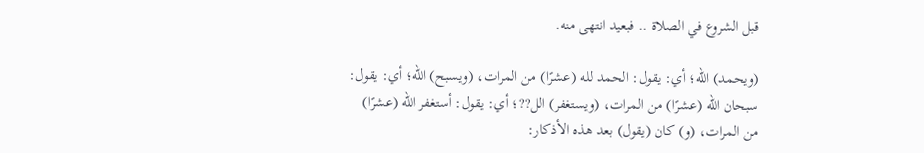قبل الشروع في الصلاة .. فبعيد انتهى منه.

(ويحمد) الله؛ أي: يقول: الحمد لله (عشرًا) من المرات، (ويسبح) الله؛ أي: يقول: سبحان الله (عشرًا) من المرات، (ويستغفر) الل??؛ أي: يقول: أستغفر الله (عشرًا) من المرات، (و) كان (يقول) بعد هذه الأذكار: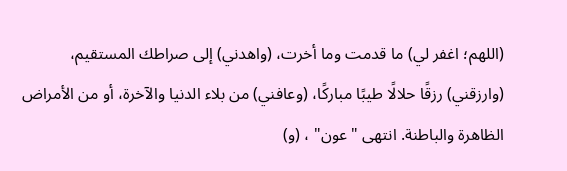(اللهم؛ اغفر لي) ما قدمت وما أخرت، (واهدني) إلى صراطك المستقيم، (وارزقني) رزقًا حلالًا طيبًا مباركًا، (وعافني) من بلاء الدنيا والآخرة، أو من الأمراض الظاهرة والباطنة. انتهى "عون" ، (و)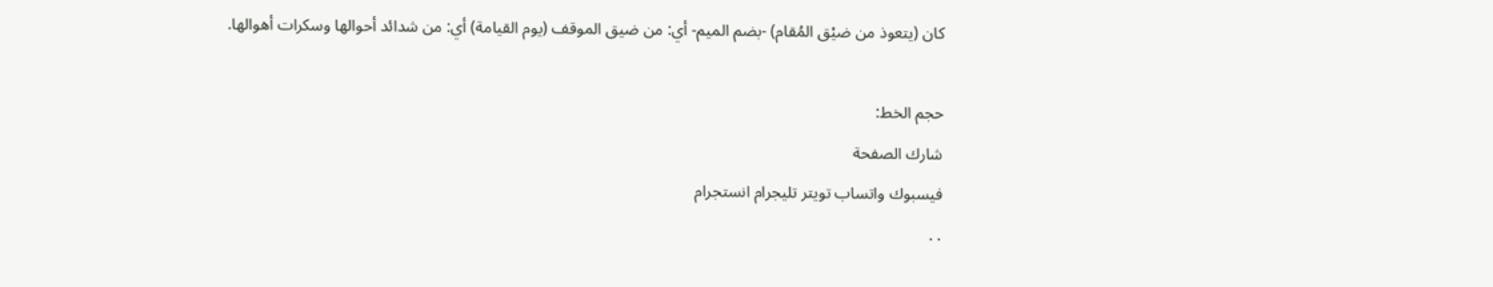كان (يتعوذ من ضيْق المُقام) -بضم الميم- أي: من ضيق الموقف (يوم القيامة) أي: من شدائد أحوالها وسكرات أهوالها.

حجم الخط:
شارك الصفحة
فيسبوك واتساب تويتر تليجرام انستجرام
. .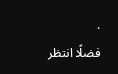.
فضلًا انتظر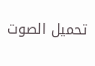تحميل الصوت